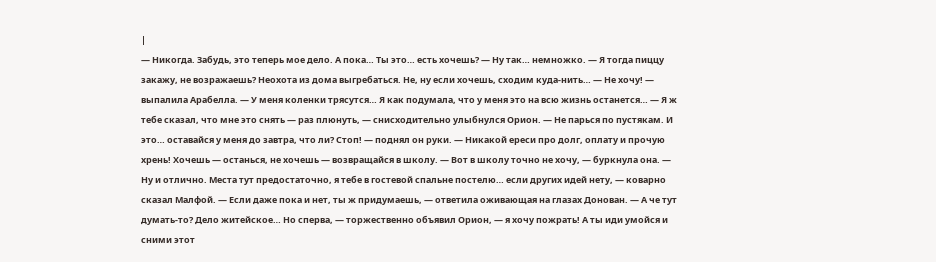|
— Никогда. Забудь, это теперь мое дело. А пока… Ты это… есть хочешь? — Ну так… немножко. — Я тогда пиццу закажу, не возражаешь? Неохота из дома выгребаться. Не, ну если хочешь, сходим куда-нить… — Не хочу! — выпалила Арабелла. — У меня коленки трясутся… Я как подумала, что у меня это на всю жизнь останется… — Я ж тебе сказал, что мне это снять — раз плюнуть, — снисходительно улыбнулся Орион. — Не парься по пустякам. И это… оставайся у меня до завтра, что ли? Стоп! — поднял он руки. — Никакой ереси про долг, оплату и прочую хрень! Хочешь — останься, не хочешь — возвращайся в школу. — Вот в школу точно не хочу, — буркнула она. — Ну и отлично. Места тут предостаточно, я тебе в гостевой спальне постелю… если других идей нету, — коварно сказал Малфой. — Если даже пока и нет, ты ж придумаешь, — ответила оживающая на глазах Донован. — А че тут думать-то? Дело житейское… Но сперва, — торжественно объявил Орион, — я хочу пожрать! А ты иди умойся и сними этот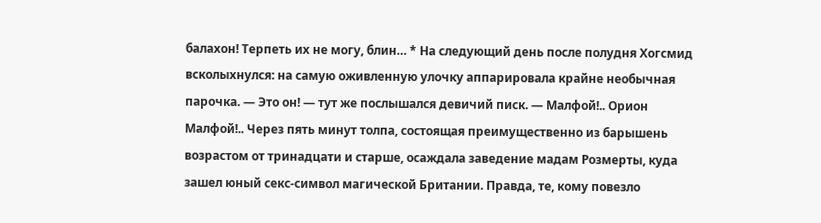балахон! Терпеть их не могу, блин… * На следующий день после полудня Хогсмид всколыхнулся: на самую оживленную улочку аппарировала крайне необычная парочка. — Это он! — тут же послышался девичий писк. — Малфой!.. Орион Малфой!.. Через пять минут толпа, состоящая преимущественно из барышень возрастом от тринадцати и старше, осаждала заведение мадам Розмерты, куда зашел юный секс-символ магической Британии. Правда, те, кому повезло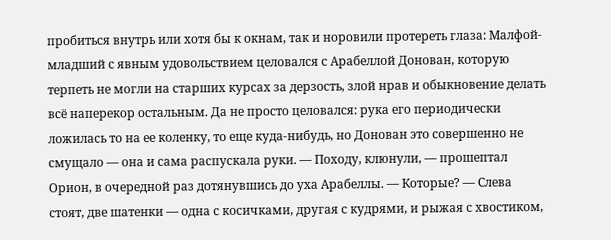пробиться внутрь или хотя бы к окнам, так и норовили протереть глаза: Малфой-младший с явным удовольствием целовался с Арабеллой Донован, которую терпеть не могли на старших курсах за дерзость, злой нрав и обыкновение делать всё наперекор остальным. Да не просто целовался: рука его периодически ложилась то на ее коленку, то еще куда-нибудь, но Донован это совершенно не смущало — она и сама распускала руки. — Походу, клюнули, — прошептал Орион, в очередной раз дотянувшись до уха Арабеллы. — Которые? — Слева стоят, две шатенки — одна с косичками, другая с кудрями, и рыжая с хвостиком,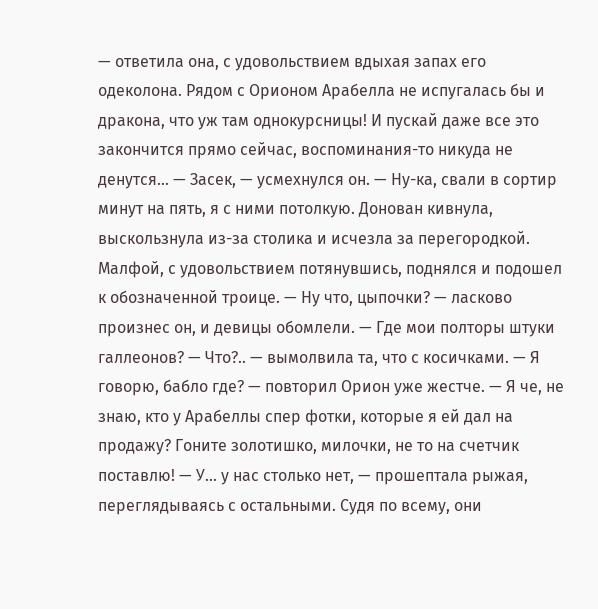— ответила она, с удовольствием вдыхая запах его одеколона. Рядом с Орионом Арабелла не испугалась бы и дракона, что уж там однокурсницы! И пускай даже все это закончится прямо сейчас, воспоминания-то никуда не денутся… — Засек, — усмехнулся он. — Ну-ка, свали в сортир минут на пять, я с ними потолкую. Донован кивнула, выскользнула из-за столика и исчезла за перегородкой. Малфой, с удовольствием потянувшись, поднялся и подошел к обозначенной троице. — Ну что, цыпочки? — ласково произнес он, и девицы обомлели. — Где мои полторы штуки галлеонов? — Что?.. — вымолвила та, что с косичками. — Я говорю, бабло где? — повторил Орион уже жестче. — Я че, не знаю, кто у Арабеллы спер фотки, которые я ей дал на продажу? Гоните золотишко, милочки, не то на счетчик поставлю! — У… у нас столько нет, — прошептала рыжая, переглядываясь с остальными. Судя по всему, они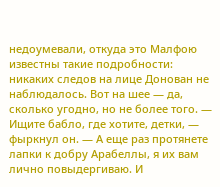недоумевали, откуда это Малфою известны такие подробности: никаких следов на лице Донован не наблюдалось. Вот на шее — да, сколько угодно, но не более того. — Ищите бабло, где хотите, детки, — фыркнул он. — А еще раз протянете лапки к добру Арабеллы, я их вам лично повыдергиваю. И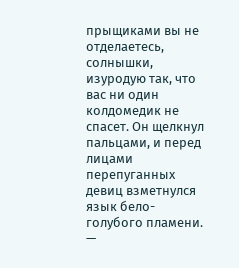прыщиками вы не отделаетесь, солнышки, изуродую так, что вас ни один колдомедик не спасет. Он щелкнул пальцами, и перед лицами перепуганных девиц взметнулся язык бело-голубого пламени. —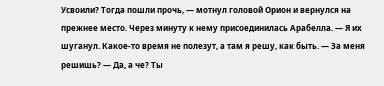Усвоили? Тогда пошли прочь, — мотнул головой Орион и вернулся на прежнее место. Через минуту к нему присоединилась Арабелла. — Я их шуганул. Какое-то время не полезут, а там я решу, как быть. — За меня решишь? — Да, а че? Ты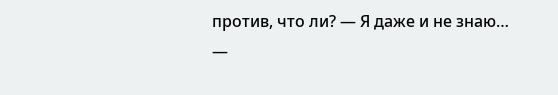против, что ли? — Я даже и не знаю… —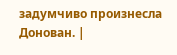задумчиво произнесла Донован. |